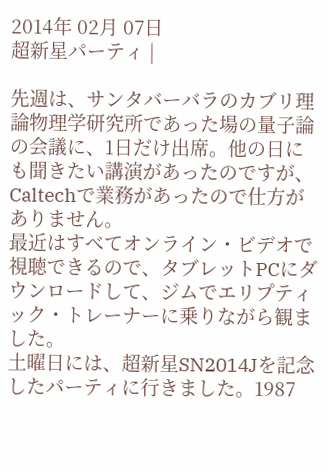2014年 02月 07日
超新星パーティ |

先週は、サンタバーバラのカブリ理論物理学研究所であった場の量子論の会議に、1日だけ出席。他の日にも聞きたい講演があったのですが、Caltechで業務があったので仕方がありません。
最近はすべてオンライン・ビデオで視聴できるので、タブレットPCにダウンロードして、ジムでエリプティック・トレーナーに乗りながら観ました。
土曜日には、超新星SN2014Jを記念したパーティに行きました。1987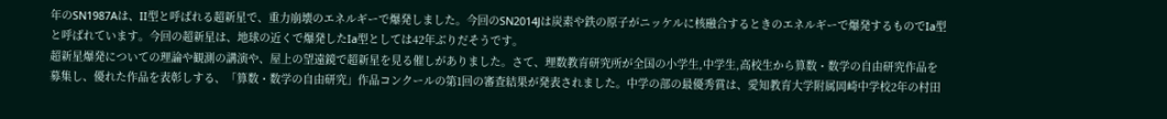年のSN1987Aは、II型と呼ばれる超新星で、重力崩壊のエネルギーで爆発しました。今回のSN2014Jは炭素や鉄の原子がニッケルに核融合するときのエネルギーで爆発するものでIa型と呼ばれています。今回の超新星は、地球の近くで爆発したIa型としては42年ぶりだそうです。
超新星爆発についての理論や観測の講演や、屋上の望遠鏡で超新星を見る催しがありました。さて、理数教育研究所が全国の小学生,中学生,高校生から算数・数学の自由研究作品を募集し、優れた作品を表彰しする、「算数・数学の自由研究」作品コンクールの第1回の審査結果が発表されました。中学の部の最優秀賞は、愛知教育大学附属岡崎中学校2年の村田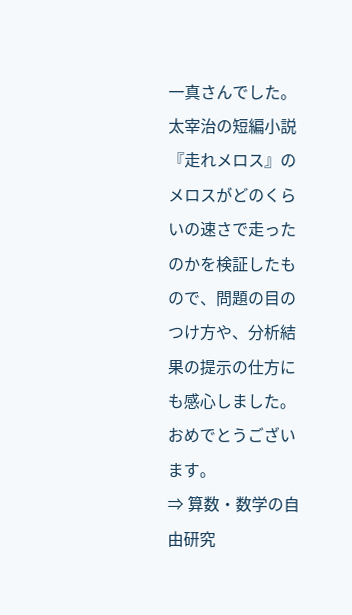一真さんでした。
太宰治の短編小説『走れメロス』のメロスがどのくらいの速さで走ったのかを検証したもので、問題の目のつけ方や、分析結果の提示の仕方にも感心しました。おめでとうございます。
⇒ 算数・数学の自由研究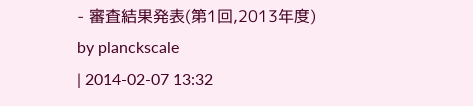- 審査結果発表(第1回,2013年度)
by planckscale
| 2014-02-07 13:32